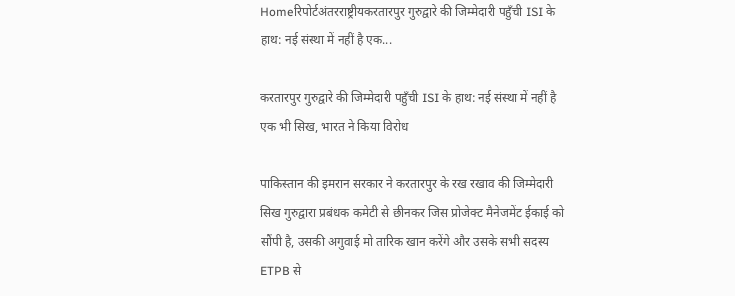Homeरिपोर्टअंतरराष्ट्रीयकरतारपुर गुरुद्वारे की जिम्मेदारी पहुँची ISI के हाथ: नई संस्था में नहीं है एक...

करतारपुर गुरुद्वारे की जिम्मेदारी पहुँची ISI के हाथ: नई संस्था में नहीं है एक भी सिख, भारत ने किया विरोध

पाकिस्तान की इमरान सरकार ने करतारपुर के रख रखाव की जिम्मेदारी सिख गुरुद्वारा प्रबंधक कमेटी से छीनकर जिस प्रोजेक्ट मैनेजमेंट ईकाई को सौंपी है, उसकी अगुवाई मो तारिक खान करेंगे और उसके सभी सदस्य ETPB से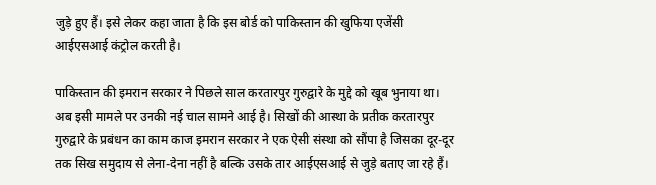जुड़े हुए हैं। इसे लेकर कहा जाता है कि इस बोर्ड को पाकिस्तान की खुफिया एजेंसी आईएसआई कंट्रोल करती है।

पाकिस्तान की इमरान सरकार ने पिछले साल करतारपुर गुरुद्वारे के मुद्दे को खूब भुनाया था। अब इसी मामले पर उनकी नई चाल सामने आई है। सिखों की आस्था के प्रतीक करतारपुर गुरुद्वारे के प्रबंधन का काम काज इमरान सरकार ने एक ऐसी संस्था को सौंपा है जिसका दूर-दूर तक सिख समुदाय से लेना-देना नहीं है बल्कि उसके तार आईएसआई से जुड़े बताए जा रहे हैं।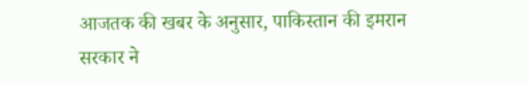आजतक की खबर के अनुसार, पाकिस्तान की इमरान सरकार ने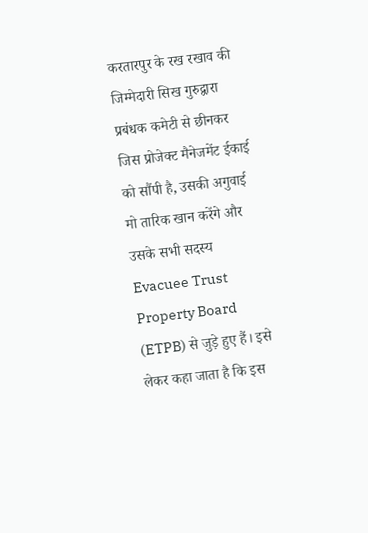करतारपुर के रख रखाव की जिम्मेदारी सिख गुरुद्वारा प्रबंधक कमेटी से छीनकर जिस प्रोजेक्ट मैनेजमेंट ईकाई को सौंपी है, उसकी अगुवाई मो तारिक खान करेंगे और उसके सभी सदस्य Evacuee Trust Property Board (ETPB) से जुड़े हुए हैं। इसे लेकर कहा जाता है कि इस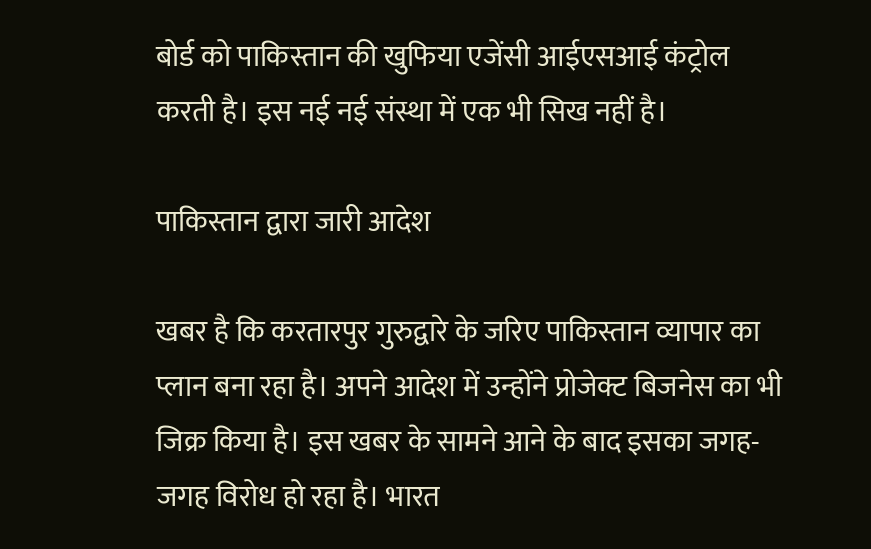बोर्ड को पाकिस्तान की खुफिया एजेंसी आईएसआई कंट्रोल करती है। इस नई नई संस्था में एक भी सिख नहीं है।

पाकिस्तान द्वारा जारी आदेश

खबर है कि करतारपुर गुरुद्वारे के जरिए पाकिस्तान व्यापार का प्लान बना रहा है। अपने आदेश में उन्होंने प्रोजेक्ट बिजनेस का भी जिक्र किया है। इस खबर के सामने आने के बाद इसका जगह-जगह विरोध हो रहा है। भारत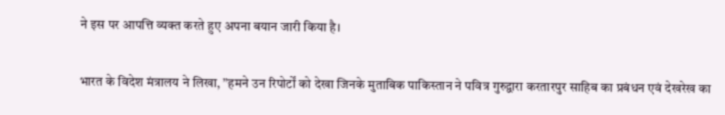ने इस पर आपत्ति व्यक्त करते हुए अपना बयान जारी किया है।

भारत के विदेश मंत्रालय ने लिखा, ”हमने उन रिपोर्टों को देखा जिनके मुताबिक पाकिस्तान ने पवित्र गुरुद्वारा करतारपुर साहिब का प्रबंधन एवं देखरेख का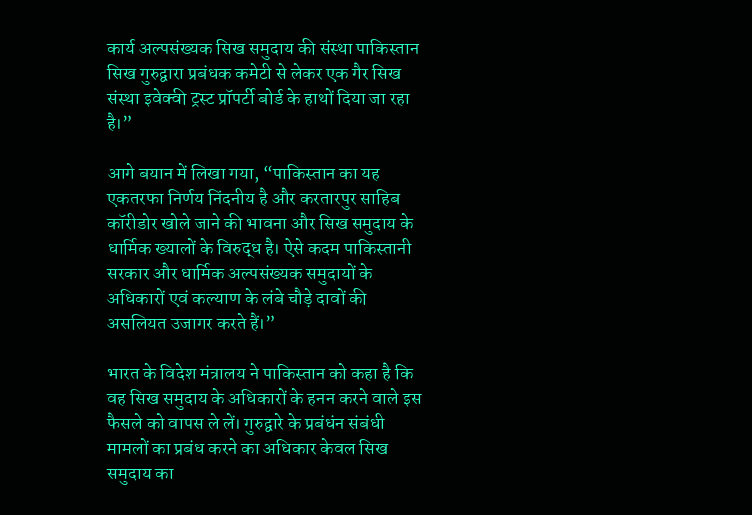कार्य अल्पसंख्यक सिख समुदाय की संस्था पाकिस्तान सिख गुरुद्वारा प्रबंधक कमेटी से लेकर एक गैर सिख संस्था इवेक्वी ट्रस्ट प्रॉपर्टी बोर्ड के हाथों दिया जा रहा है।”

आगे बयान में लिखा गया, “पाकिस्तान का यह एकतरफा निर्णय निंदनीय है और करतारपुर साहिब कॉरीडोर खोले जाने की भावना और सिख समुदाय के धार्मिक ख्यालों के विरुद्ध है। ऐसे कदम पाकिस्तानी सरकार और धार्मिक अल्पसंख्यक समुदायों के अधिकारों एवं कल्याण के लंबे चौड़े दावों की असलियत उजागर करते हैं।”

भारत के विदेश मंत्रालय ने पाकिस्तान को कहा है कि वह सिख समुदाय के अधिकारों के हनन करने वाले इस फैसले को वापस ले लें। गुरुद्वारे के प्रबंधंन संबंधी मामलों का प्रबंध करने का अधिकार केवल सिख समुदाय का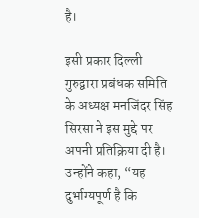है।

इसी प्रकार दिल्ली गुरुद्वारा प्रबंधक समिति के अध्यक्ष मनजिंदर सिंह सिरसा ने इस मुद्दे पर अपनी प्रतिक्रिया दी है। उन्होंने कहा, “यह दुर्भाग्यपूर्ण है कि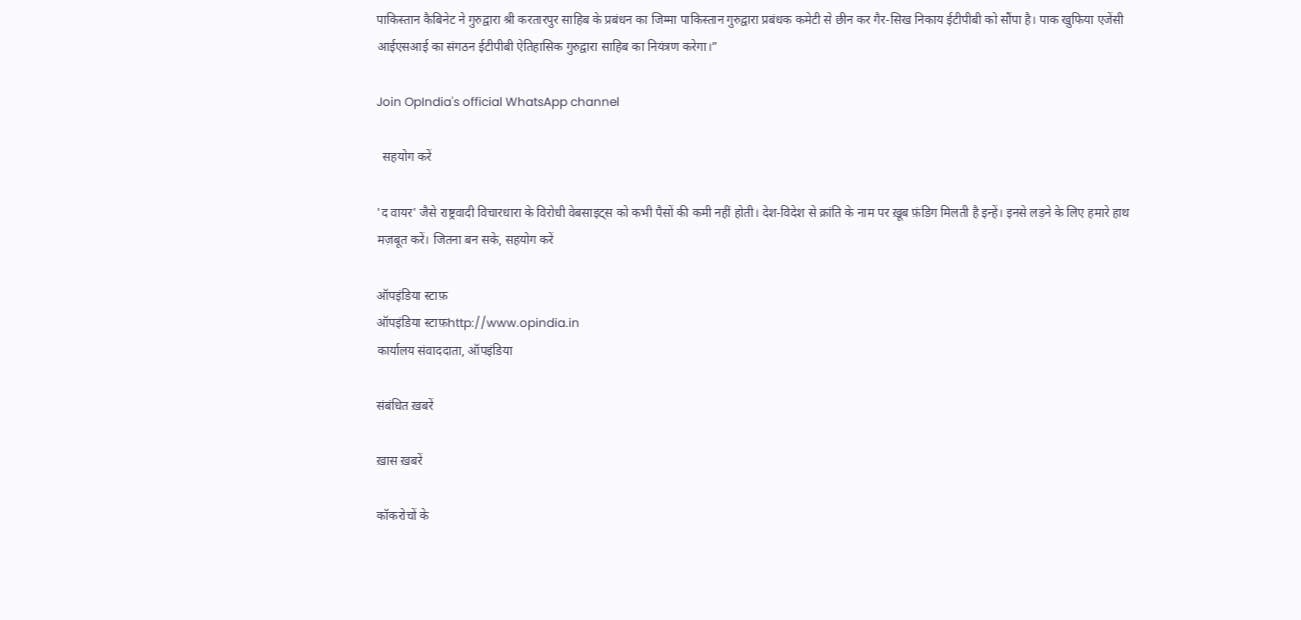पाकिस्तान कैबिनेट ने गुरुद्वारा श्री करतारपुर साहिब के प्रबंधन का जिम्मा पाकिस्तान गुरुद्वारा प्रबंधक कमेटी से छीन कर गैर-सिख निकाय ईटीपीबी को सौंपा है। पाक खुफिया एजेंसी आईएसआई का संगठन ईटीपीबी ऐतिहासिक गुरुद्वारा साहिब का नियंत्रण करेगा।”

Join OpIndia's official WhatsApp channel

  सहयोग करें

'द वायर' जैसे राष्ट्रवादी विचारधारा के विरोधी वेबसाइट्स को कभी पैसों की कमी नहीं होती। देश-विदेश से क्रांति के नाम पर ख़ूब फ़ंडिग मिलती है इन्हें। इनसे लड़ने के लिए हमारे हाथ मज़बूत करें। जितना बन सके, सहयोग करें

ऑपइंडिया स्टाफ़
ऑपइंडिया स्टाफ़http://www.opindia.in
कार्यालय संवाददाता, ऑपइंडिया

संबंधित ख़बरें

ख़ास ख़बरें

कॉकरोचों के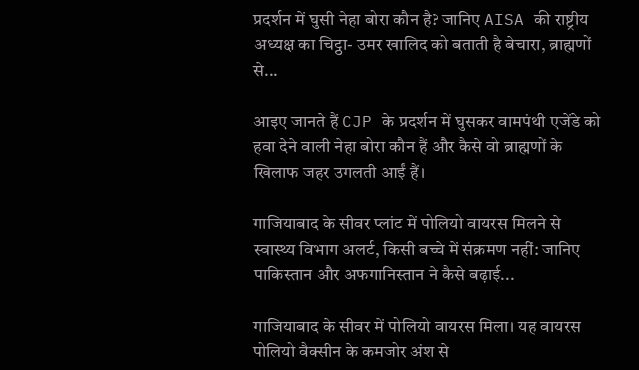प्रदर्शन में घुसी नेहा बोरा कौन है? जानिए AISA की राष्ट्रीय अध्यक्ष का चिट्ठा- उमर खालिद को बताती है बेचारा, ब्राह्मणों से...

आइए जानते हैं CJP के प्रदर्शन में घुसकर वामपंथी एजेंडे को हवा देने वाली नेहा बोरा कौन हैं और कैसे वो ब्राह्मणों के खिलाफ जहर उगलती आईं हैं।

गाजियाबाद के सीवर प्लांट में पोलियो वायरस मिलने से स्वास्थ्य विभाग अलर्ट, किसी बच्चे में संक्रमण नहीं: जानिए पाकिस्तान और अफगानिस्तान ने कैसे बढ़ाई...

गाजियाबाद के सीवर में पोलियो वायरस मिला। यह वायरस पोलियो वैक्सीन के कमजोर अंश से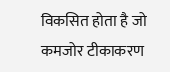विकसित होता है जो कमजोर टीकाकरण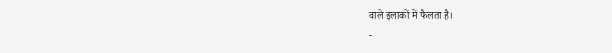वाले इलाकों में फैलता है।
-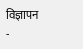विज्ञापन -